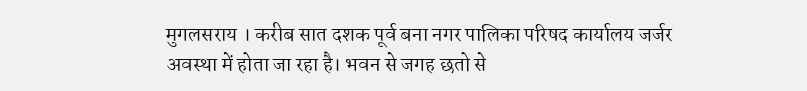मुगलसराय । करीब सात दशक पूर्व बना नगर पालिका परिषद कार्यालय जर्जर अवस्था में होता जा रहा है। भवन से जगह छतो से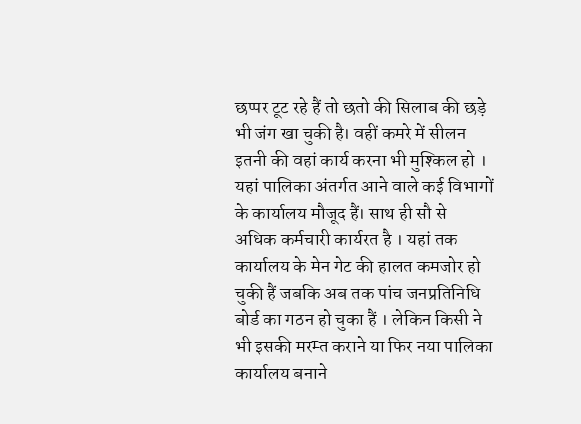छप्पर टूट रहे हैं तो छतो की सिलाब की छड़े भी जंग खा चुकी है। वहीं कमरे में सीलन इतनी की वहां कार्य करना भी मुश्किल हो । यहां पालिका अंतर्गत आने वाले कई विभागों के कार्यालय मौजूद हैं। साथ ही सौ से अधिक कर्मचारी कार्यरत है । यहां तक कार्यालय के मेन गेट की हालत कमजोर हो चुकी हैं जबकि अब तक पांच जनप्रतिनिधि बोर्ड का गठन हो चुका हैं । लेकिन किसी ने भी इसकी मरम्त कराने या फिर नया पालिका कार्यालय बनाने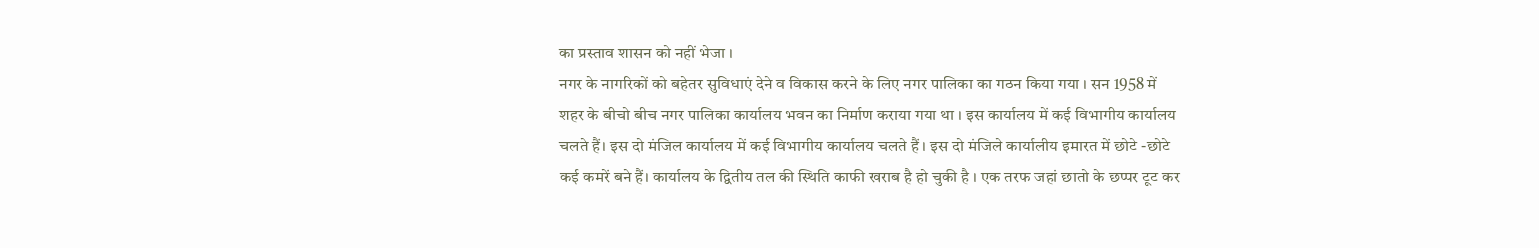का प्रस्ताव शासन को नहीं भेजा ।
नगर के नागरिकों को बहेतर सुविधाएं देने व विकास करने के लिए नगर पालिका का गठन किया गया । सन 1958 में शहर के बीचो बीच नगर पालिका कार्यालय भवन का निर्माण कराया गया था । इस कार्यालय में कई विभागीय कार्यालय चलते हैं। इस दो मंजिल कार्यालय में कई विभागीय कार्यालय चलते हैं । इस दो मंजिले कार्यालीय इमारत में छोटे -छोटे कई कमरें बने हैं। कार्यालय के द्वितीय तल की स्थिति काफी खराब है हो चुकी है । एक तरफ जहां छातो के छप्पर टूट कर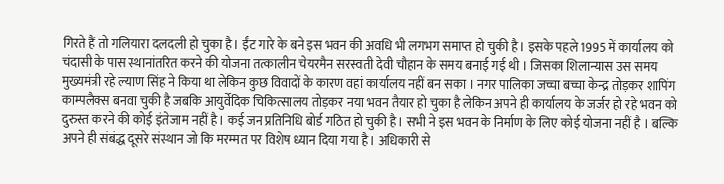गिरते हैं तो गलियारा दलदली हो चुका है। ईंट गारे के बने इस भवन की अवधि भी लगभग समाप्त हो चुकी है। इसके पहले 1995 में कार्यालय को चंदासी के पास स्थानांतरित करने की योजना तत्कालीन चेयरमैन सरस्वती देवी चौहान के समय बनाई गई थी । जिसका शिलान्यास उस समय मुख्यमंत्री रहे ल्याण सिंह ने किया था लेकिन कुछ विवादों के कारण वहां कार्यालय नहीं बन सका । नगर पालिका जच्चा बच्चा केन्द्र तोड़कर शापिंग काम्पलैक्स बनवा चुकी है जबकि आयुर्वेदिक चिकित्सालय तोड़कर नया भवन तैयार हो चुका है लेकिन अपने ही कार्यालय के जर्जर हो रहे भवन को दुरुस्त करने की कोई इंतेजाम नहीं है। कई जन प्रतिनिधि बोर्ड गठित हो चुकी है। सभी ने इस भवन के निर्माण के लिए कोई योजना नहीं है । बल्कि अपने ही संबंद्ध दूसरे संस्थान जो कि मरम्मत पर विशेष ध्यान दिया गया है। अधिकारी से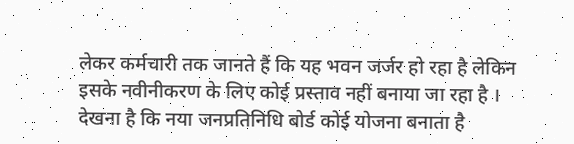लेकर कर्मचारी तक जानते हैं कि यह भवन जर्जर हो रहा है लेकिन इसके नवीनीकरण के लिए कोई प्रस्ताव नहीं बनाया जा रहा है । देखना है कि नया जनप्रतिनिधि बोर्ड कोई योजना बनाता है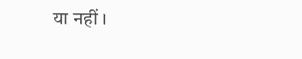या नहीं ।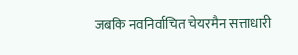जबकि नवनिर्वाचित चेयरमैन सत्ताधारी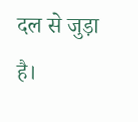दल से जुड़ा है।